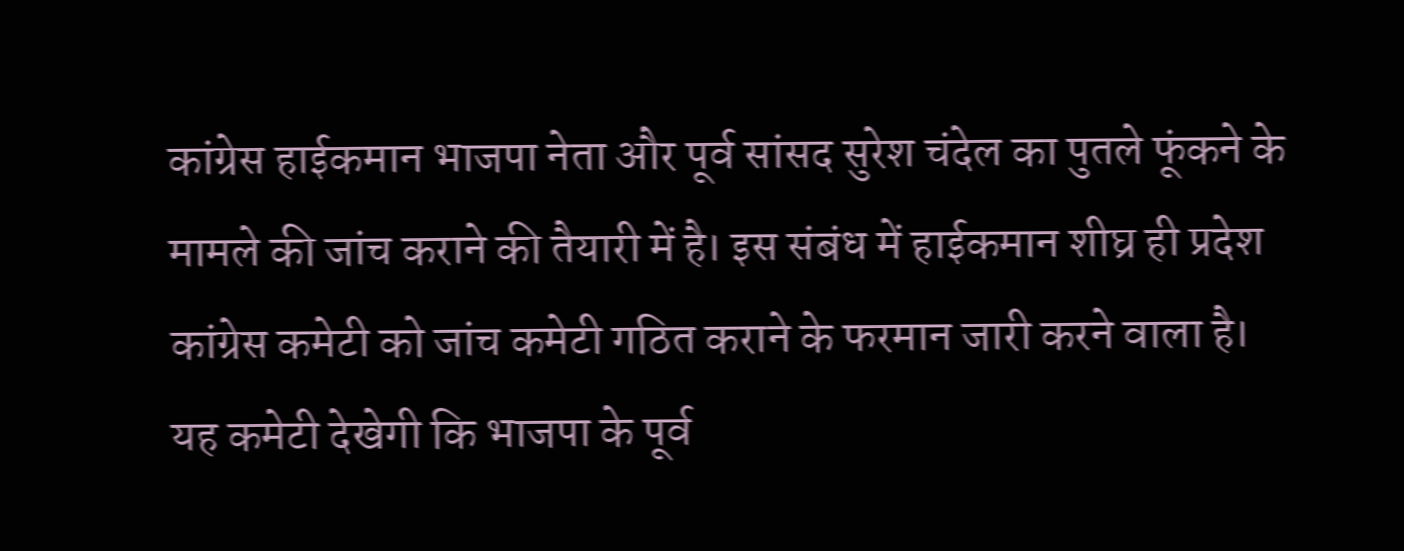कांग्रेस हाईकमान भाजपा नेता और पूर्व सांसद सुरेश चंदेल का पुतले फूंकने के मामले की जांच कराने की तैयारी में है। इस संबंध में हाईकमान शीघ्र ही प्रदेश कांग्रेस कमेटी को जांच कमेटी गठित कराने के फरमान जारी करने वाला है। यह कमेटी देखेगी कि भाजपा के पूर्व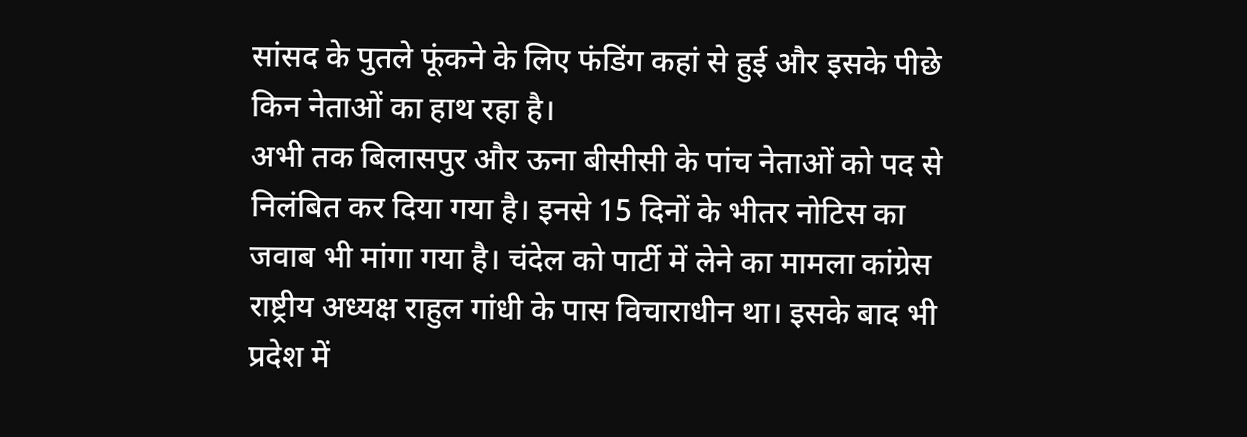सांसद के पुतले फूंकने के लिए फंडिंग कहां से हुई और इसके पीछे किन नेताओं का हाथ रहा है।
अभी तक बिलासपुर और ऊना बीसीसी के पांच नेताओं को पद से निलंबित कर दिया गया है। इनसे 15 दिनों के भीतर नोटिस का जवाब भी मांगा गया है। चंदेल को पार्टी में लेने का मामला कांग्रेस राष्ट्रीय अध्यक्ष राहुल गांधी के पास विचाराधीन था। इसके बाद भी प्रदेश में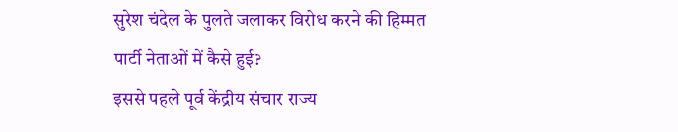सुरेश चंदेल के पुलते जलाकर विरोध करने की हिम्मत पार्टी नेताओं में कैसे हुई?
इससे पहले पूर्व केंद्रीय संचार राज्य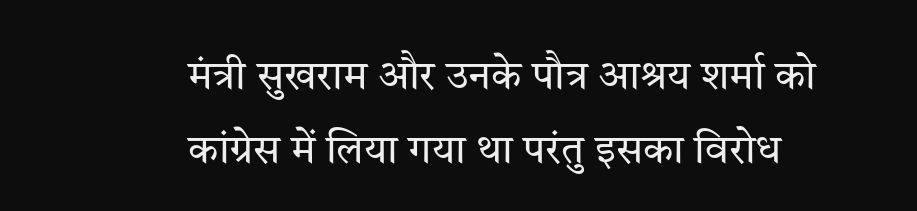मंत्री सुखराम और उनके पौत्र आश्रय शर्मा को कांग्रेस में लिया गया था परंतु इसका विरोध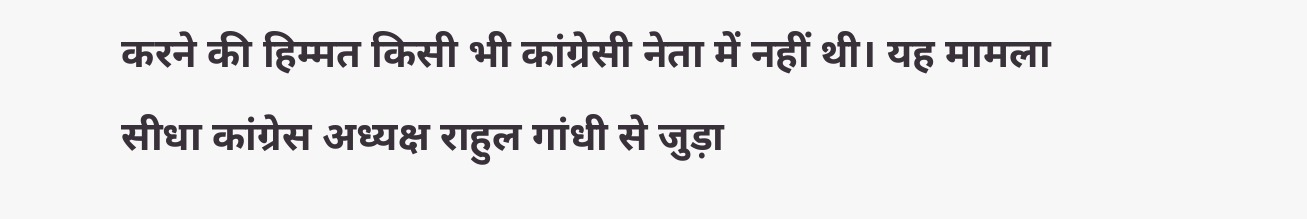करने की हिम्मत किसी भी कांग्रेसी नेता में नहीं थी। यह मामला सीधा कांग्रेस अध्यक्ष राहुल गांधी से जुड़ा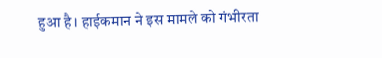हुआ है। हाईकमान ने इस मामले को गंभीरता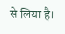से लिया है।